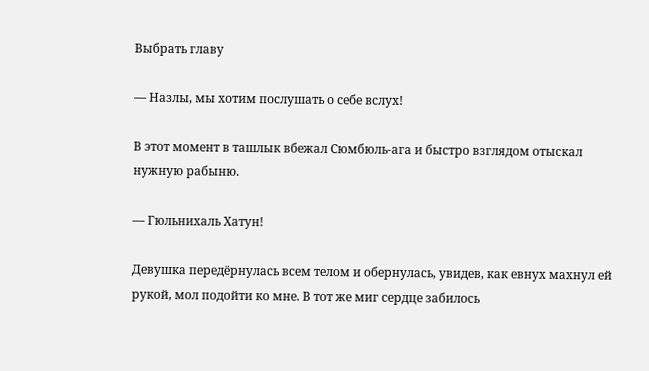Выбрать главу

— Назлы, мы хотим послушать о себе вслух!

В этот момент в ташлык вбежал Сюмбюль-ага и быстро взглядом отыскал нужную рабыню.

— Гюльнихаль Хатун!

Девушка передёрнулась всем телом и обернулась, увидев, как евнух махнул ей рукой, мол подойти ко мне. В тот же миг сердце забилось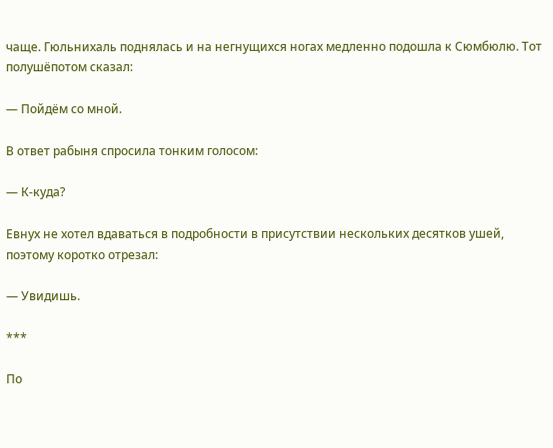чаще. Гюльнихаль поднялась и на негнущихся ногах медленно подошла к Сюмбюлю. Тот полушёпотом сказал:

— Пойдём со мной.

В ответ рабыня спросила тонким голосом:

— К-куда?

Евнух не хотел вдаваться в подробности в присутствии нескольких десятков ушей, поэтому коротко отрезал:

— Увидишь.

***

По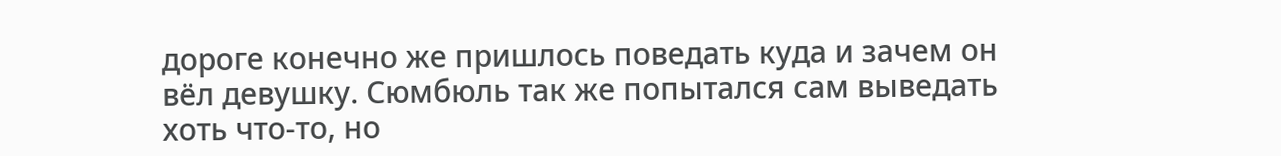дороге конечно же пришлось поведать куда и зачем он вёл девушку. Сюмбюль так же попытался сам выведать хоть что-то, но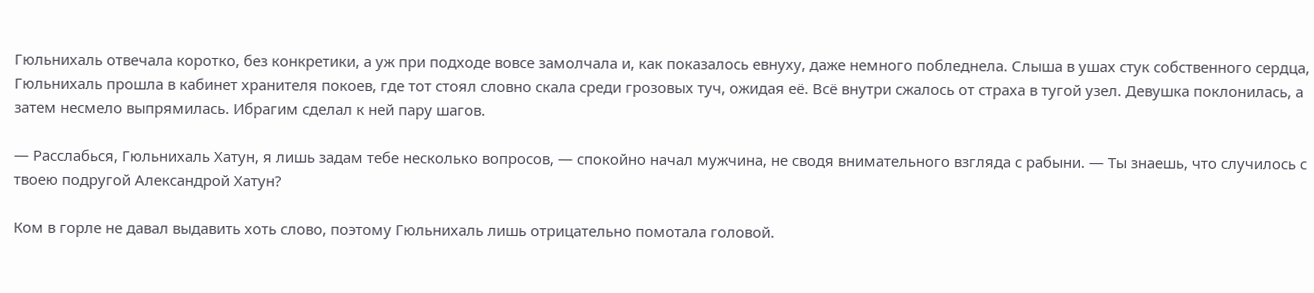Гюльнихаль отвечала коротко, без конкретики, а уж при подходе вовсе замолчала и, как показалось евнуху, даже немного побледнела. Слыша в ушах стук собственного сердца, Гюльнихаль прошла в кабинет хранителя покоев, где тот стоял словно скала среди грозовых туч, ожидая её. Всё внутри сжалось от страха в тугой узел. Девушка поклонилась, а затем несмело выпрямилась. Ибрагим сделал к ней пару шагов.

— Расслабься, Гюльнихаль Хатун, я лишь задам тебе несколько вопросов, — спокойно начал мужчина, не сводя внимательного взгляда с рабыни. — Ты знаешь, что случилось с твоею подругой Александрой Хатун?

Ком в горле не давал выдавить хоть слово, поэтому Гюльнихаль лишь отрицательно помотала головой.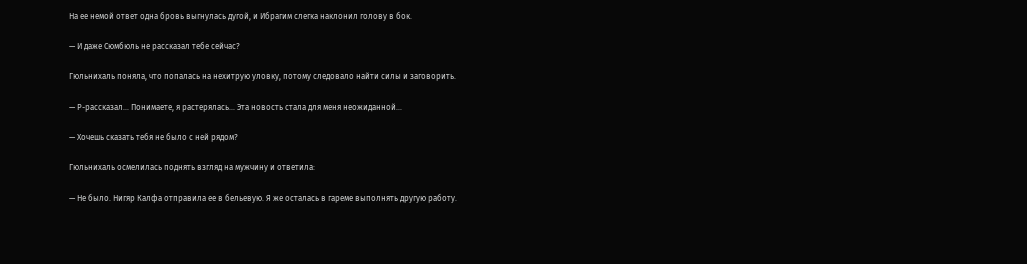На ее немой ответ одна бровь выгнулась дугой, и Ибрагим слегка наклонил голову в бок.

— И даже Сюмбюль не рассказал тебе сейчас?

Гюльнихаль поняла, что попалась на нехитрую уловку, потому следовало найти силы и заговорить.

— Р-рассказал... Понимаете, я растерялась... Эта новость стала для меня неожиданной...

— Хочешь сказать тебя не было с ней рядом?

Гюльнихаль осмелилась поднять взгляд на мужчину и ответила:

— Не было. Нигяр Калфа отправила ее в бельевую. Я же осталась в гареме выполнять другую работу.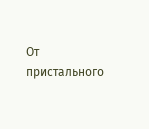От пристального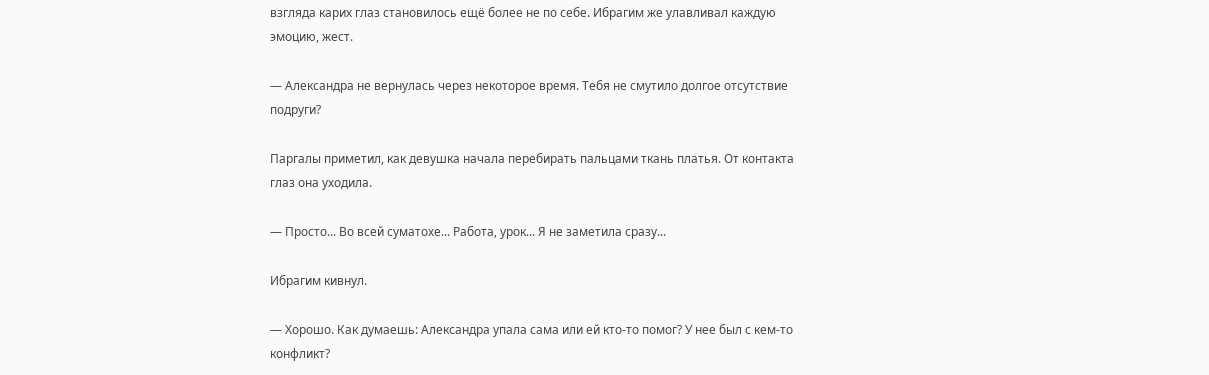взгляда карих глаз становилось ещё более не по себе. Ибрагим же улавливал каждую эмоцию, жест.

— Александра не вернулась через некоторое время. Тебя не смутило долгое отсутствие подруги?

Паргалы приметил, как девушка начала перебирать пальцами ткань платья. От контакта глаз она уходила.

— Просто... Во всей суматохе... Работа, урок... Я не заметила сразу...

Ибрагим кивнул.

— Хорошо. Как думаешь: Александра упала сама или ей кто-то помог? У нее был с кем-то конфликт?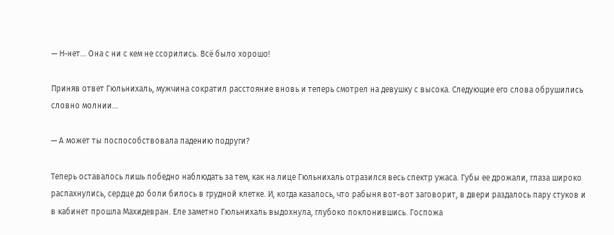— Н-нет... Она с ни с кем не ссорились. Всё было хорошо!

Приняв ответ Гюльнихаль, мужчина сократил расстояние вновь и теперь смотрел на девушку с высока. Следующие его слова обрушились словно молнии...

— А может ты поспособствовала падению подруги?

Теперь оставалось лишь победно наблюдать за тем, как на лице Гюльнихаль отразился весь спектр ужаса. Губы ее дрожали, глаза широко распахнулись, сердце до боли билось в грудной клетке. И, когда казалось, что рабыня вот-вот заговорит, в двери раздалось пару стуков и в кабинет прошла Махидевран. Еле заметно Гюльнихаль выдохнула, глубоко поклонившись. Госпожа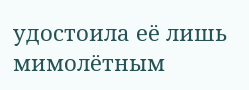удостоила её лишь мимолётным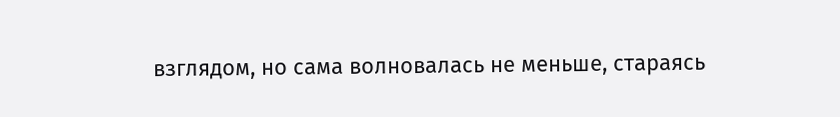взглядом, но сама волновалась не меньше, стараясь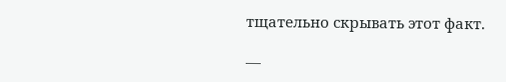тщательно скрывать этот факт.

—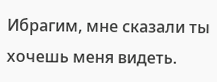Ибрагим, мне сказали ты хочешь меня видеть.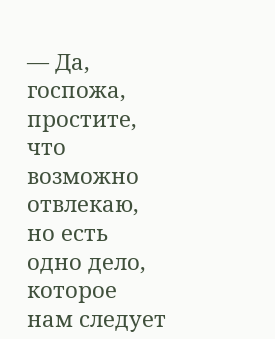— Да, госпожа, простите, что возможно отвлекаю, но есть одно дело, которое нам следует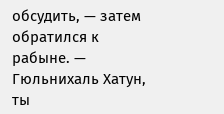обсудить, — затем обратился к рабыне. — Гюльнихаль Хатун, ты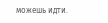можешь идти.